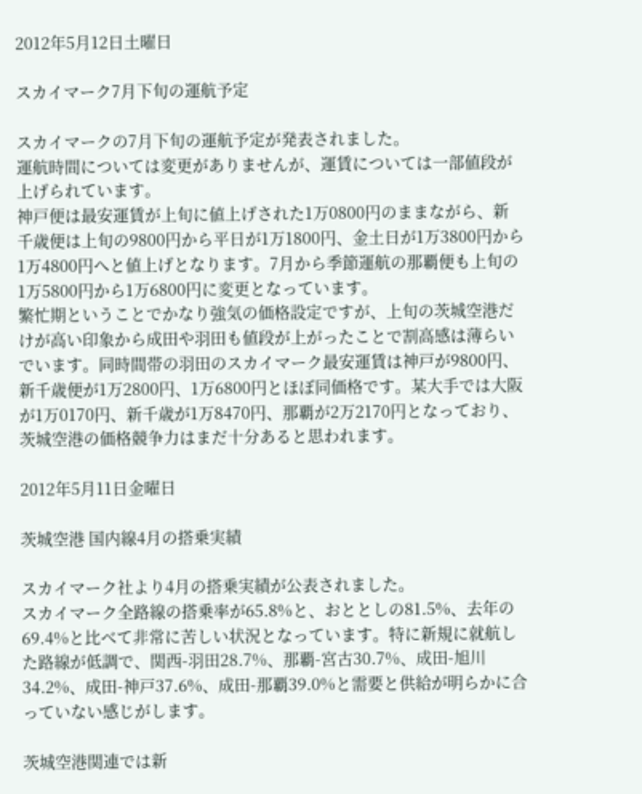2012年5月12日土曜日

スカイマーク7月下旬の運航予定

スカイマークの7月下旬の運航予定が発表されました。
運航時間については変更がありませんが、運賃については一部値段が上げられています。
神戸便は最安運賃が上旬に値上げされた1万0800円のままながら、新千歳便は上旬の9800円から平日が1万1800円、金土日が1万3800円から1万4800円へと値上げとなります。7月から季節運航の那覇便も上旬の1万5800円から1万6800円に変更となっています。
繁忙期ということでかなり強気の価格設定ですが、上旬の茨城空港だけが高い印象から成田や羽田も値段が上がったことで割高感は薄らいでいます。同時間帯の羽田のスカイマーク最安運賃は神戸が9800円、新千歳便が1万2800円、1万6800円とほぼ同価格です。某大手では大阪が1万0170円、新千歳が1万8470円、那覇が2万2170円となっており、茨城空港の価格競争力はまだ十分あると思われます。

2012年5月11日金曜日

茨城空港 国内線4月の搭乗実績

スカイマーク社より4月の搭乗実績が公表されました。
スカイマーク全路線の搭乗率が65.8%と、おととしの81.5%、去年の69.4%と比べて非常に苦しい状況となっています。特に新規に就航した路線が低調で、関西-羽田28.7%、那覇-宮古30.7%、成田-旭川34.2%、成田-神戸37.6%、成田-那覇39.0%と需要と供給が明らかに合っていない感じがします。

茨城空港関連では新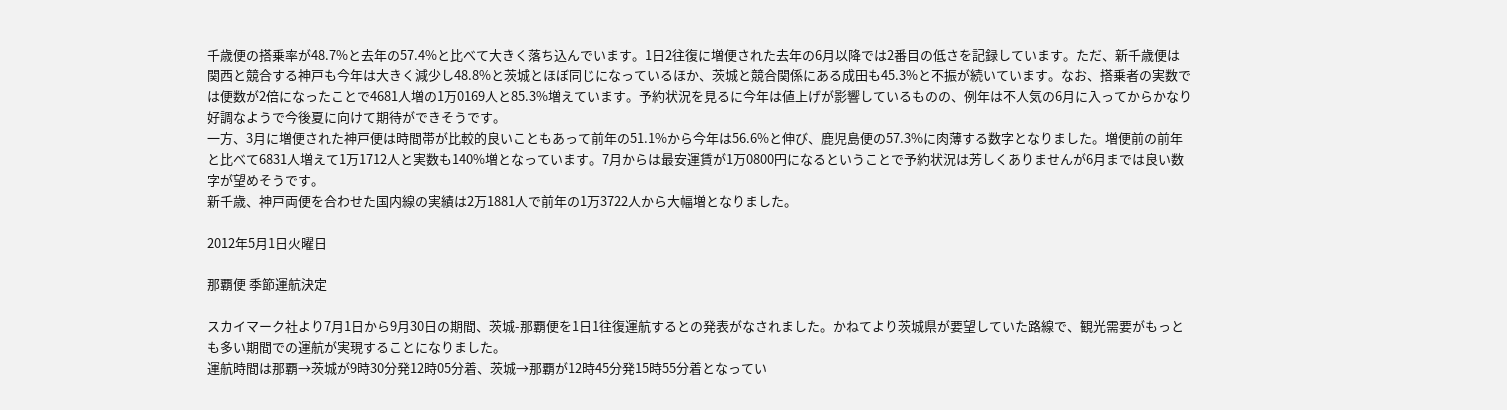千歳便の搭乗率が48.7%と去年の57.4%と比べて大きく落ち込んでいます。1日2往復に増便された去年の6月以降では2番目の低さを記録しています。ただ、新千歳便は関西と競合する神戸も今年は大きく減少し48.8%と茨城とほぼ同じになっているほか、茨城と競合関係にある成田も45.3%と不振が続いています。なお、搭乗者の実数では便数が2倍になったことで4681人増の1万0169人と85.3%増えています。予約状況を見るに今年は値上げが影響しているものの、例年は不人気の6月に入ってからかなり好調なようで今後夏に向けて期待ができそうです。
一方、3月に増便された神戸便は時間帯が比較的良いこともあって前年の51.1%から今年は56.6%と伸び、鹿児島便の57.3%に肉薄する数字となりました。増便前の前年と比べて6831人増えて1万1712人と実数も140%増となっています。7月からは最安運賃が1万0800円になるということで予約状況は芳しくありませんが6月までは良い数字が望めそうです。
新千歳、神戸両便を合わせた国内線の実績は2万1881人で前年の1万3722人から大幅増となりました。

2012年5月1日火曜日

那覇便 季節運航決定

スカイマーク社より7月1日から9月30日の期間、茨城-那覇便を1日1往復運航するとの発表がなされました。かねてより茨城県が要望していた路線で、観光需要がもっとも多い期間での運航が実現することになりました。
運航時間は那覇→茨城が9時30分発12時05分着、茨城→那覇が12時45分発15時55分着となってい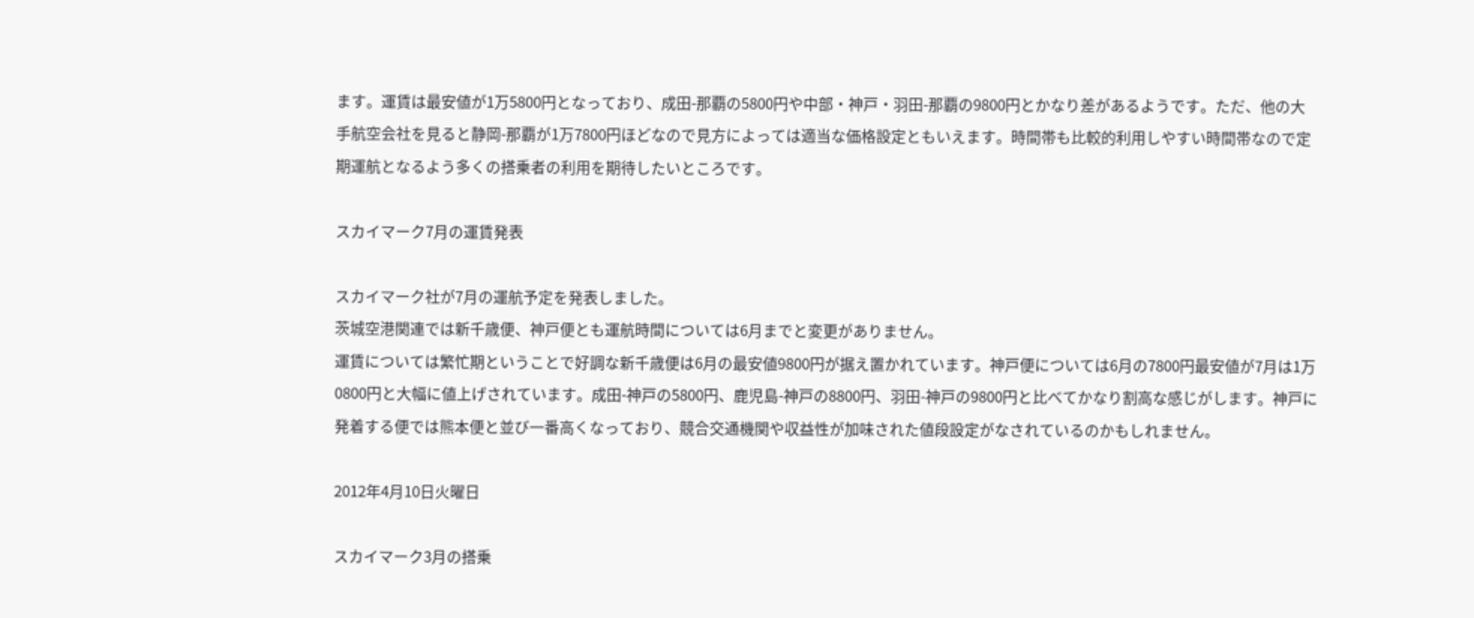ます。運賃は最安値が1万5800円となっており、成田-那覇の5800円や中部・神戸・羽田-那覇の9800円とかなり差があるようです。ただ、他の大手航空会社を見ると静岡-那覇が1万7800円ほどなので見方によっては適当な価格設定ともいえます。時間帯も比較的利用しやすい時間帯なので定期運航となるよう多くの搭乗者の利用を期待したいところです。

スカイマーク7月の運賃発表

スカイマーク社が7月の運航予定を発表しました。
茨城空港関連では新千歳便、神戸便とも運航時間については6月までと変更がありません。
運賃については繁忙期ということで好調な新千歳便は6月の最安値9800円が据え置かれています。神戸便については6月の7800円最安値が7月は1万0800円と大幅に値上げされています。成田-神戸の5800円、鹿児島-神戸の8800円、羽田-神戸の9800円と比べてかなり割高な感じがします。神戸に発着する便では熊本便と並び一番高くなっており、競合交通機関や収益性が加味された値段設定がなされているのかもしれません。

2012年4月10日火曜日

スカイマーク3月の搭乗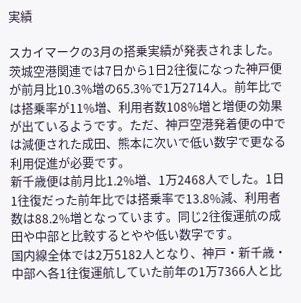実績

スカイマークの3月の搭乗実績が発表されました。
茨城空港関連では7日から1日2往復になった神戸便が前月比10.3%増の65.3%で1万2714人。前年比では搭乗率が11%増、利用者数108%増と増便の効果が出ているようです。ただ、神戸空港発着便の中では減便された成田、熊本に次いで低い数字で更なる利用促進が必要です。
新千歳便は前月比1.2%増、1万2468人でした。1日1往復だった前年比では搭乗率で13.8%減、利用者数は88.2%増となっています。同じ2往復運航の成田や中部と比較するとやや低い数字です。
国内線全体では2万5182人となり、神戸・新千歳・中部へ各1往復運航していた前年の1万7366人と比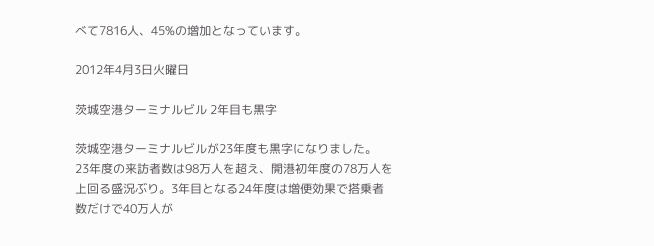べて7816人、45%の増加となっています。

2012年4月3日火曜日

茨城空港ターミナルビル 2年目も黒字

茨城空港ターミナルビルが23年度も黒字になりました。
23年度の来訪者数は98万人を超え、開港初年度の78万人を上回る盛況ぶり。3年目となる24年度は増便効果で搭乗者数だけで40万人が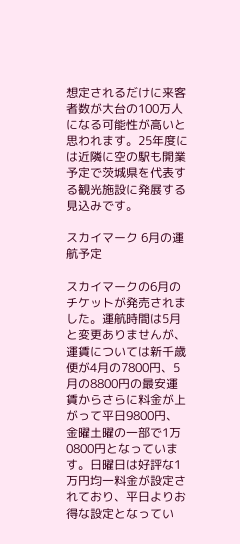想定されるだけに来客者数が大台の100万人になる可能性が高いと思われます。25年度には近隣に空の駅も開業予定で茨城県を代表する観光施設に発展する見込みです。

スカイマーク 6月の運航予定

スカイマークの6月のチケットが発売されました。運航時間は5月と変更ありませんが、運賃については新千歳便が4月の7800円、5月の8800円の最安運賃からさらに料金が上がって平日9800円、金曜土曜の一部で1万0800円となっています。日曜日は好評な1万円均一料金が設定されており、平日よりお得な設定となってい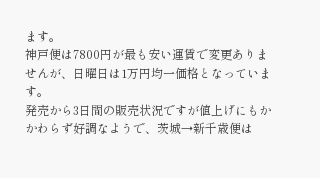ます。
神戸便は7800円が最も安い運賃で変更ありませんが、日曜日は1万円均一価格となっています。
発売から3日間の販売状況ですが値上げにもかかわらず好調なようで、茨城→新千歳便は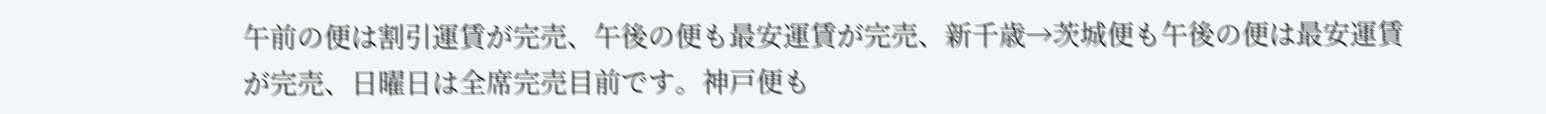午前の便は割引運賃が完売、午後の便も最安運賃が完売、新千歳→茨城便も午後の便は最安運賃が完売、日曜日は全席完売目前です。神戸便も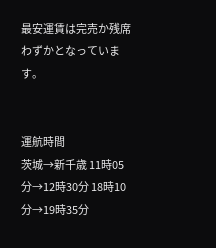最安運賃は完売か残席わずかとなっています。


運航時間
茨城→新千歳 11時05分→12時30分 18時10分→19時35分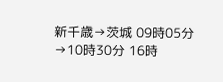新千歳→茨城 09時05分→10時30分 16時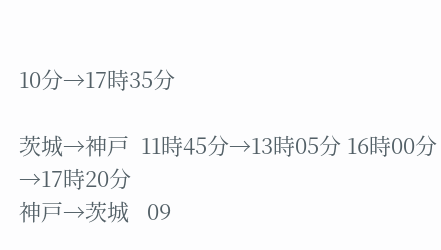10分→17時35分

茨城→神戸  11時45分→13時05分 16時00分→17時20分
神戸→茨城   09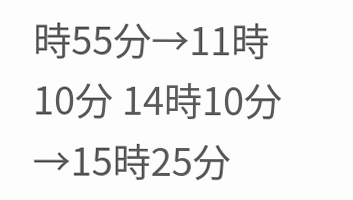時55分→11時10分 14時10分→15時25分